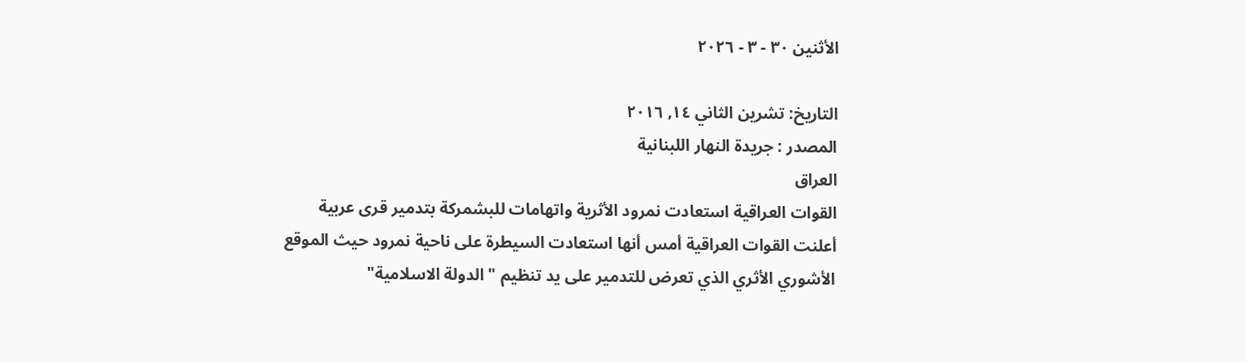الأثنين ٣٠ - ٣ - ٢٠٢٦

التاريخ: تشرين الثاني ١٤, ٢٠١٦
المصدر : جريدة النهار اللبنانية
العراق
القوات العراقية استعادت نمرود الأثرية واتهامات للبشمركة بتدمير قرى عربية
أعلنت القوات العراقية أمس أنها استعادت السيطرة على ناحية نمرود حيث الموقع الأشوري الأثري الذي تعرض للتدمير على يد تنظيم "الدولة الاسلامية"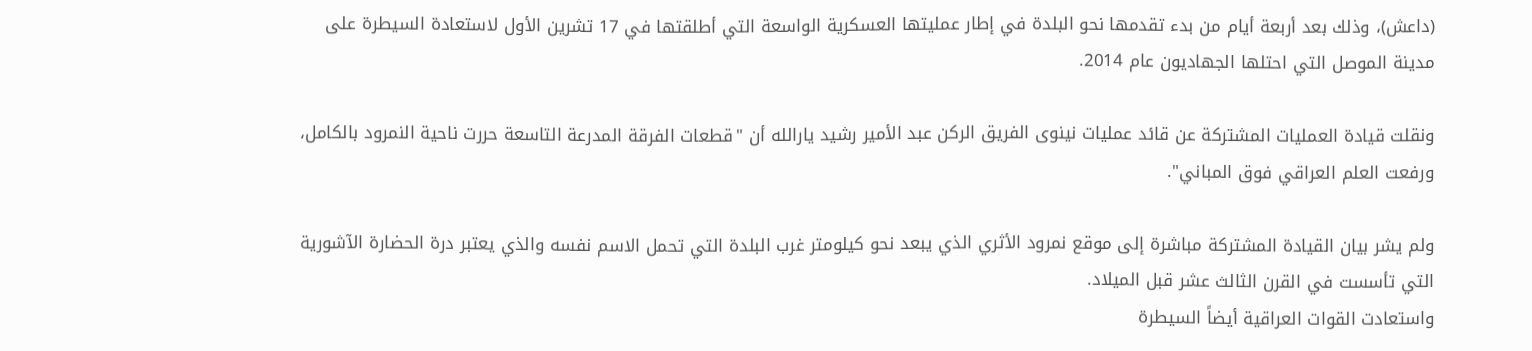(داعش)، وذلك بعد أربعة أيام من بدء تقدمها نحو البلدة في إطار عمليتها العسكرية الواسعة التي أطلقتها في 17 تشرين الأول لاستعادة السيطرة على مدينة الموصل التي احتلها الجهاديون عام 2014.

ونقلت قيادة العمليات المشتركة عن قائد عمليات نينوى الفريق الركن عبد الأمير رشيد يارالله أن "قطعات الفرقة المدرعة التاسعة حررت ناحية النمرود بالكامل، ورفعت العلم العراقي فوق المباني".

ولم يشر بيان القيادة المشتركة مباشرة إلى موقع نمرود الأثري الذي يبعد نحو كيلومتر غرب البلدة التي تحمل الاسم نفسه والذي يعتبر درة الحضارة الآشورية التي تأسست في القرن الثالث عشر قبل الميلاد.
واستعادت القوات العراقية أيضاً السيطرة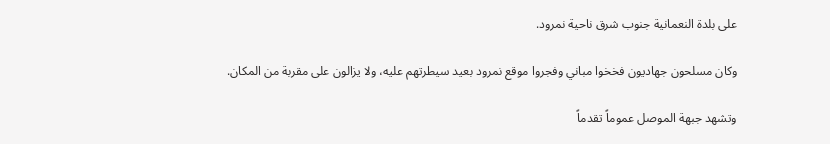على بلدة النعمانية جنوب شرق ناحية نمرود.

وكان مسلحون جهاديون فخخوا مباني وفجروا موقع نمرود بعيد سيطرتهم عليه، ولا يزالون على مقربة من المكان.

وتشهد جبهة الموصل عموماً تقدماً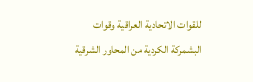للقوات الاتحادية العراقية وقوات البشمركة الكردية من المحاور الشرقية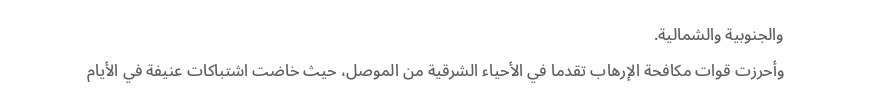والجنوبية والشمالية.
وأحرزت قوات مكافحة الإرهاب تقدما في الأحياء الشرقية من الموصل، حيث خاضت اشتباكات عنيفة في الأيام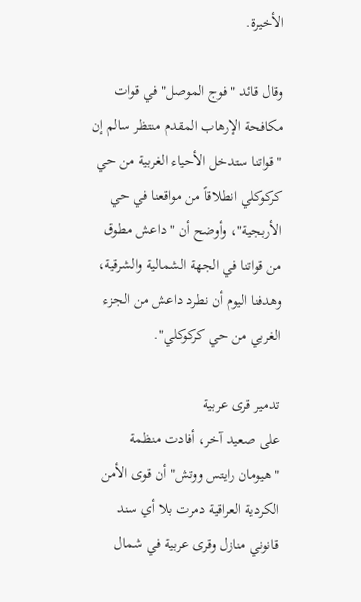الأخيرة.

وقال قائد "فوج الموصل" في قوات مكافحة الإرهاب المقدم منتظر سالم إن "قواتنا ستدخل الأحياء الغربية من حي كركوكلي انطلاقاً من مواقعنا في حي الأربجية"، وأوضح أن "داعش مطوق من قواتنا في الجهة الشمالية والشرقية، وهدفنا اليوم أن نطرد داعش من الجزء الغربي من حي كركوكلي".

تدمير قرى عربية
على صعيد آخر، أفادت منظمة "هيومان رايتس ووتش" أن قوى الأمن الكردية العراقية دمرت بلا أي سند قانوني منازل وقرى عربية في شمال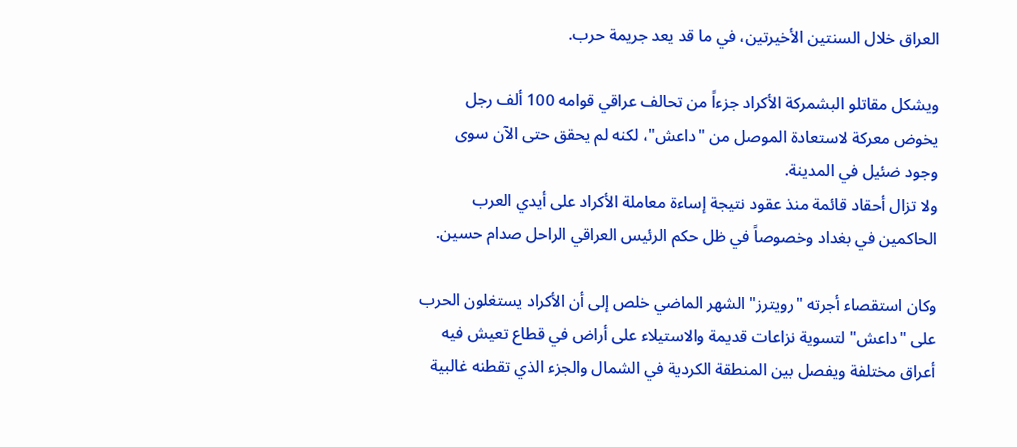العراق خلال السنتين الأخيرتين، في ما قد يعد جريمة حرب.

ويشكل مقاتلو البشمركة الأكراد جزءاً من تحالف عراقي قوامه 100 ألف رجل يخوض معركة لاستعادة الموصل من "داعش"، لكنه لم يحقق حتى الآن سوى وجود ضئيل في المدينة.
ولا تزال أحقاد قائمة منذ عقود نتيجة إساءة معاملة الأكراد على أيدي العرب الحاكمين في بغداد وخصوصاً في ظل حكم الرئيس العراقي الراحل صدام حسين.

وكان استقصاء أجرته "رويترز" الشهر الماضي خلص إلى أن الأكراد يستغلون الحرب على "داعش" لتسوية نزاعات قديمة والاستيلاء على أراض في قطاع تعيش فيه أعراق مختلفة ويفصل بين المنطقة الكردية في الشمال والجزء الذي تقطنه غالبية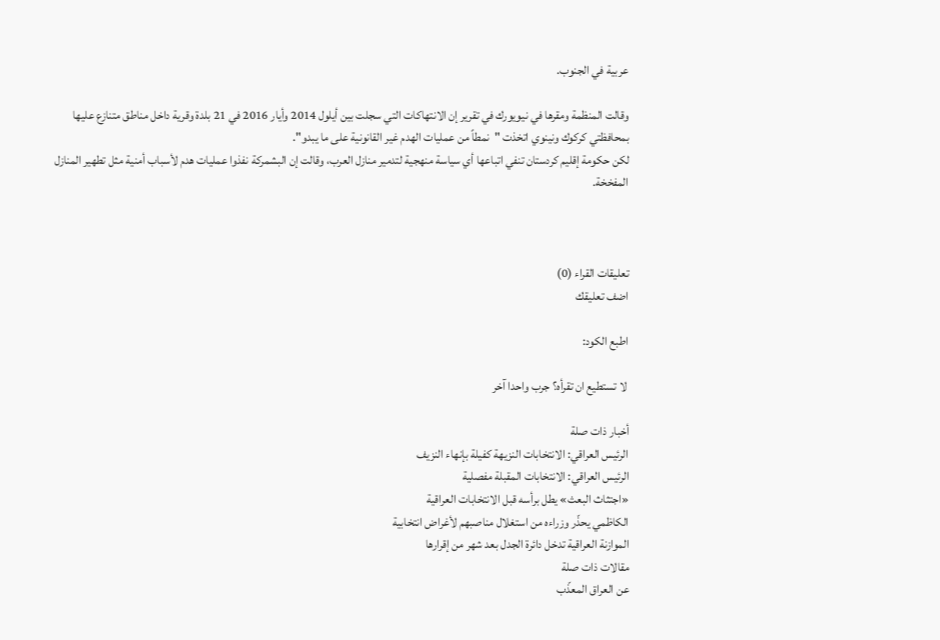عربية في الجنوب.

وقالت المنظمة ومقرها في نيويورك في تقرير إن الانتهاكات التي سجلت بين أيلول 2014 وأيار 2016 في 21 بلدة وقرية داخل مناطق متنازع عليها بمحافظتي كركوك ونينوي اتخذت "نمطاً من عمليات الهدم غير القانونية على ما يبدو".
لكن حكومة إقليم كردستان تنفي اتباعها أي سياسة منهجية لتدمير منازل العرب، وقالت إن البشمركة نفذوا عمليات هدم لأسباب أمنية مثل تطهير المنازل المفخخة.



تعليقات القراء (0)
اضف تعليقك

اطبع الكود:

 لا تستطيع ان تقرأه؟ جرب واحدا آخر

أخبار ذات صلة
الرئيس العراقي: الانتخابات النزيهة كفيلة بإنهاء النزيف
الرئيس العراقي: الانتخابات المقبلة مفصلية
«اجتثاث البعث» يطل برأسه قبل الانتخابات العراقية
الكاظمي يحذّر وزراءه من استغلال مناصبهم لأغراض انتخابية
الموازنة العراقية تدخل دائرة الجدل بعد شهر من إقرارها
مقالات ذات صلة
عن العراق المعذّب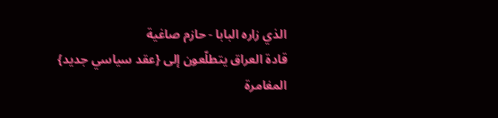الذي زاره البابا - حازم صاغية
قادة العراق يتطلّعون إلى {عقد سياسي جديد}
المغامرة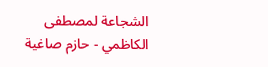الشجاعة لمصطفى الكاظمي - حازم صاغية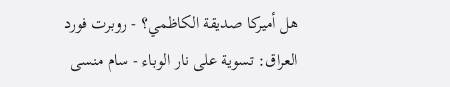هل أميركا صديقة الكاظمي؟ - روبرت فورد
العراق: تسوية على نار الوباء - سام منسى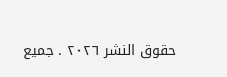حقوق النشر ٢٠٢٦ . جميع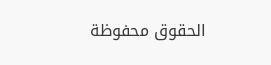الحقوق محفوظة